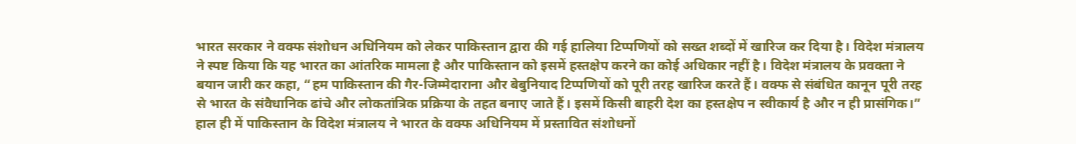भारत सरकार ने वक्फ संशोधन अधिनियम को लेकर पाकिस्तान द्वारा की गई हालिया टिप्पणियों को सख्त शब्दों में खारिज कर दिया है। विदेश मंत्रालय ने स्पष्ट किया कि यह भारत का आंतरिक मामला है और पाकिस्तान को इसमें हस्तक्षेप करने का कोई अधिकार नहीं है। विदेश मंत्रालय के प्रवक्ता ने बयान जारी कर कहा, “हम पाकिस्तान की गैर-जिम्मेदाराना और बेबुनियाद टिप्पणियों को पूरी तरह खारिज करते हैं। वक्फ से संबंधित कानून पूरी तरह से भारत के संवैधानिक ढांचे और लोकतांत्रिक प्रक्रिया के तहत बनाए जाते हैं। इसमें किसी बाहरी देश का हस्तक्षेप न स्वीकार्य है और न ही प्रासंगिक।”
हाल ही में पाकिस्तान के विदेश मंत्रालय ने भारत के वक्फ अधिनियम में प्रस्तावित संशोधनों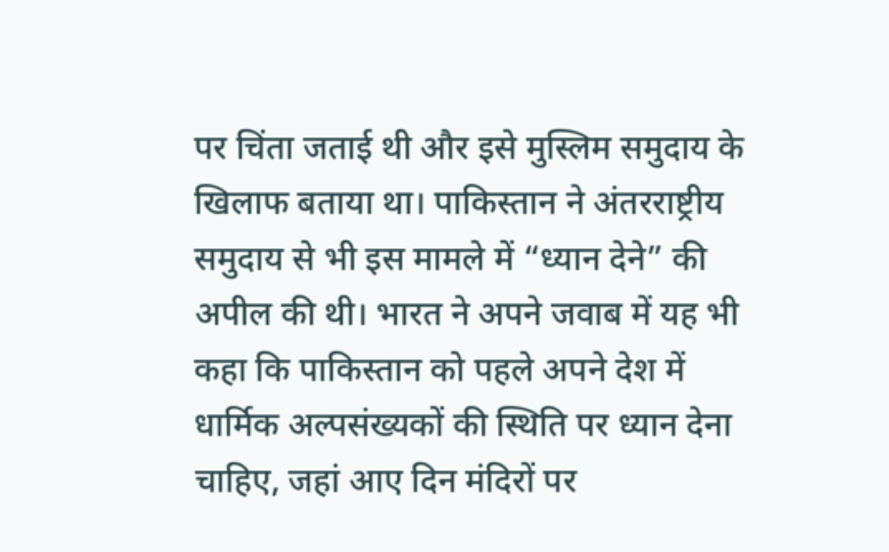पर चिंता जताई थी और इसे मुस्लिम समुदाय के खिलाफ बताया था। पाकिस्तान ने अंतरराष्ट्रीय समुदाय से भी इस मामले में “ध्यान देने” की अपील की थी। भारत ने अपने जवाब में यह भी कहा कि पाकिस्तान को पहले अपने देश में धार्मिक अल्पसंख्यकों की स्थिति पर ध्यान देना चाहिए, जहां आए दिन मंदिरों पर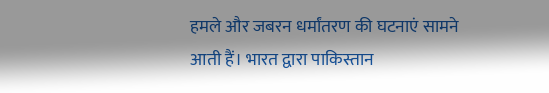हमले और जबरन धर्मांतरण की घटनाएं सामने आती हैं। भारत द्वारा पाकिस्तान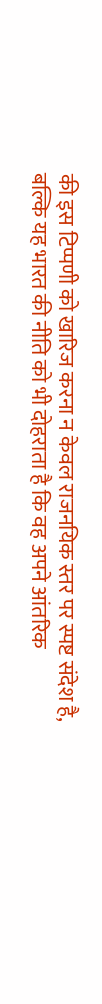की इस टिप्पणी को खारिज करना न केवल राजनयिक स्तर पर स्पष्ट संदेश है, बल्कि यह भारत की नीति को भी दोहराता है कि वह अपने आंतरिक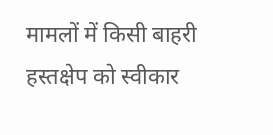मामलों में किसी बाहरी हस्तक्षेप को स्वीकार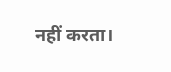नहीं करता।